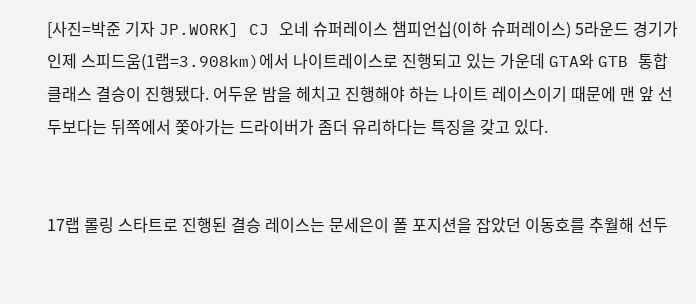[사진=박준 기자 JP.WORK] CJ 오네 슈퍼레이스 챔피언십(이하 슈퍼레이스) 5라운드 경기가 인제 스피드움(1랩=3.908km)에서 나이트레이스로 진행되고 있는 가운데 GTA와 GTB 통합 클래스 결승이 진행됐다. 어두운 밤을 헤치고 진행해야 하는 나이트 레이스이기 때문에 맨 앞 선두보다는 뒤쪽에서 쫓아가는 드라이버가 좀더 유리하다는 특징을 갖고 있다.


17랩 롤링 스타트로 진행된 결승 레이스는 문세은이 폴 포지션을 잡았던 이동호를 추월해 선두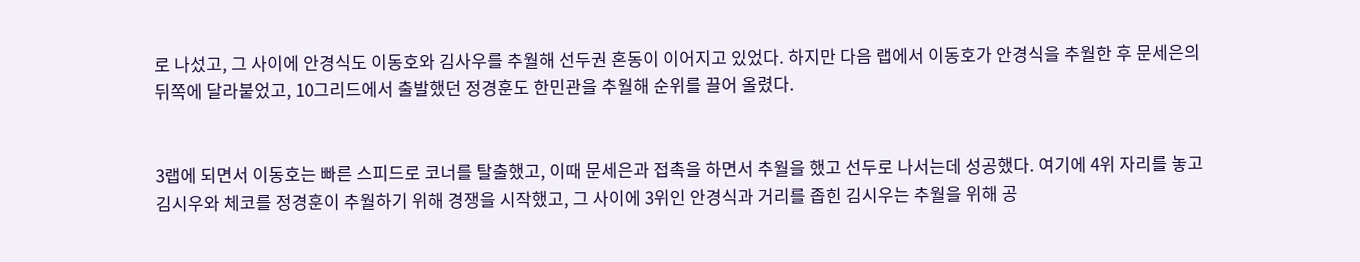로 나섰고, 그 사이에 안경식도 이동호와 김사우를 추월해 선두권 혼동이 이어지고 있었다. 하지만 다음 랩에서 이동호가 안경식을 추월한 후 문세은의 뒤쪽에 달라붙었고, 10그리드에서 출발했던 정경훈도 한민관을 추월해 순위를 끌어 올렸다.


3랩에 되면서 이동호는 빠른 스피드로 코너를 탈출했고, 이때 문세은과 접촉을 하면서 추월을 했고 선두로 나서는데 성공했다. 여기에 4위 자리를 놓고 김시우와 체코를 정경훈이 추월하기 위해 경쟁을 시작했고, 그 사이에 3위인 안경식과 거리를 좁힌 김시우는 추월을 위해 공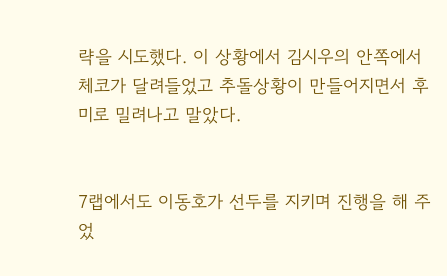략을 시도했다. 이 상황에서 김시우의 안쪽에서 체코가 달려들었고 추돌상황이 만들어지면서 후미로 밀려나고 말았다.


7랩에서도 이동호가 선두를 지키며 진행을 해 주었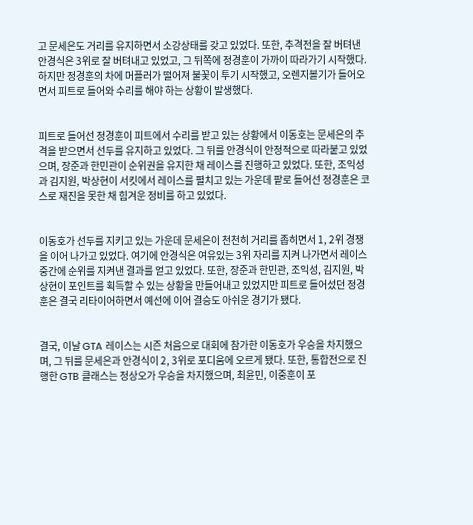고 문세은도 거리를 유지하면서 소강상태를 갖고 있었다. 또한, 추격전을 잘 버텨낸 안경식은 3위로 잘 버텨내고 있었고, 그 뒤쪽에 정경훈이 가까이 따라가기 시작했다. 하지만 정경훈의 차에 머플러가 떨어져 불꽃이 투기 시작했고, 오렌지볼기가 들어오면서 피트로 들어와 수리를 해야 하는 상황이 발생했다.


피트로 들어선 정경훈이 피트에서 수리를 받고 있는 상황에서 이동호는 문세은의 추격을 받으면서 선두를 유지하고 있었다. 그 뒤를 안경식이 안정적으로 따라붙고 있었으며, 장준과 한민관이 순위권을 유지한 채 레이스를 진행하고 있었다. 또한, 조익성과 김지원, 박상현이 서킷에서 레이스를 펼치고 있는 가운데 팥로 들어선 정경훈은 코스로 재진을 못한 채 힘겨운 정비를 하고 있었다.


이동호가 선두를 지키고 있는 가운데 문세은이 천천히 거리를 좁히면서 1, 2위 경쟁을 이어 나가고 있었다. 여기에 안경식은 여유있는 3위 자리를 지켜 나가면서 레이스 중간에 순위를 지켜낸 결과를 얻고 있었다. 또한, 장준과 한민관, 조익성, 김지원, 박상현이 포인트를 획득할 수 있는 상황을 만들어내고 있었지만 피트로 들어섰던 정경훈은 결국 리타이어하면서 예선에 이어 결승도 아쉬운 경기가 됐다.


결국, 이날 GTA 레이스는 시즌 처음으로 대회에 참가한 이동호가 우승을 차지했으며, 그 뒤를 문세은과 안경식이 2, 3위로 포디움에 오르게 됐다. 또한, 통합전으로 진행한 GTB 클래스는 정상오가 우승을 차지했으며, 최윤민, 이중훈이 포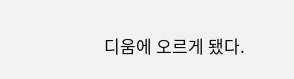디움에 오르게 됐다.